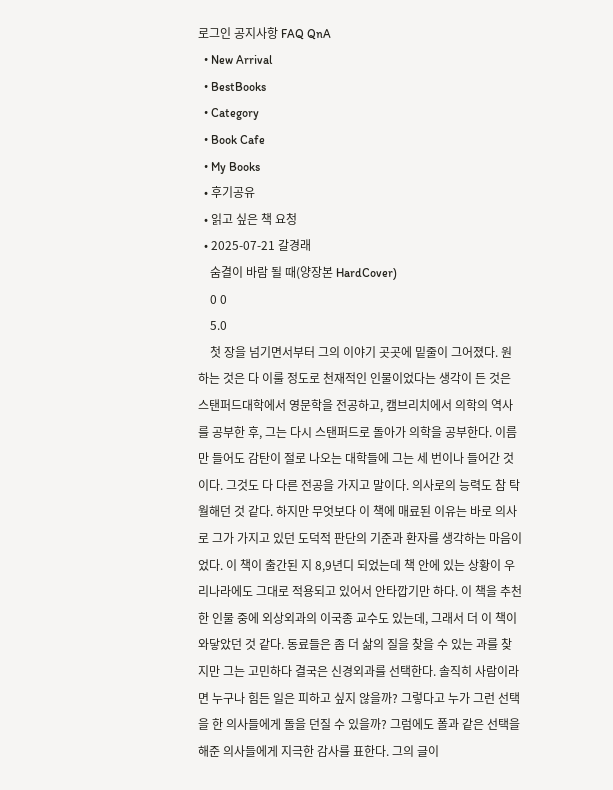로그인 공지사항 FAQ QnA
  • New Arrival
  • BestBooks
  • Category
  • Book Cafe
  • My Books
  • 후기공유
  • 읽고 싶은 책 요청
  • 2025-07-21 갈경래
    숨결이 바람 될 때(양장본 HardCover)
    0 0
    5.0
    첫 장을 넘기면서부터 그의 이야기 곳곳에 밑줄이 그어졌다. 원하는 것은 다 이룰 정도로 천재적인 인물이었다는 생각이 든 것은 스탠퍼드대학에서 영문학을 전공하고, 캠브리치에서 의학의 역사를 공부한 후, 그는 다시 스탠퍼드로 돌아가 의학을 공부한다. 이름만 들어도 감탄이 절로 나오는 대학들에 그는 세 번이나 들어간 것이다. 그것도 다 다른 전공을 가지고 말이다. 의사로의 능력도 참 탁월해던 것 같다. 하지만 무엇보다 이 책에 매료된 이유는 바로 의사로 그가 가지고 있던 도덕적 판단의 기준과 환자를 생각하는 마음이었다. 이 책이 출간된 지 8,9년디 되었는데 책 안에 있는 상황이 우리나라에도 그대로 적용되고 있어서 안타깝기만 하다. 이 책을 추천한 인물 중에 외상외과의 이국종 교수도 있는데, 그래서 더 이 책이 와닿았던 것 같다. 동료들은 좀 더 삶의 질을 찾을 수 있는 과를 찾지만 그는 고민하다 결국은 신경외과를 선택한다. 솔직히 사람이라면 누구나 힘든 일은 피하고 싶지 않을까? 그렇다고 누가 그런 선택을 한 의사들에게 돌을 던질 수 있을까? 그럼에도 폴과 같은 선택을 해준 의사들에게 지극한 감사를 표한다. 그의 글이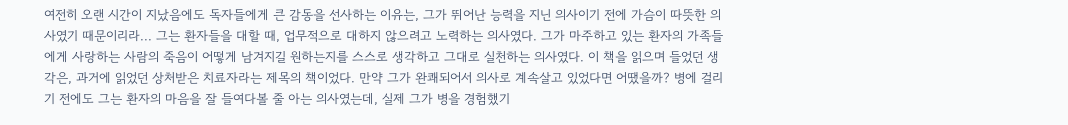여전히 오랜 시간이 지났음에도 독자들에게 큰 감동을 선사하는 이유는, 그가 뛰어난 능력을 지닌 의사이기 전에 가슴이 따뜻한 의사였기 때문이리라... 그는 환자들을 대할 때, 업무적으로 대하지 않으려고 노력하는 의사였다. 그가 마주하고 있는 환자의 가족들에게 사랑하는 사람의 죽음이 어떻게 남겨지길 원하는지를 스스로 생각하고 그대로 실천하는 의사였다. 이 책을 읽으며 들었던 생각은, 과거에 읽었던 상처받은 치료자라는 제목의 책이었다. 만약 그가 완쾌되어서 의사로 계속살고 있었다면 어땠을까? 병에 걸리기 전에도 그는 환자의 마음을 잘 들여다볼 줄 아는 의사였는데, 실제 그가 병을 경험했기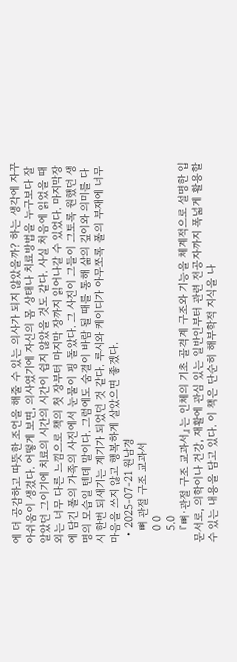에 더 공감하고 따뜻한 조언을 해줄 수 있는 의사가 되지 않았을까? 하는 생각에 자꾸 아쉬움이 생겼다. 어떻게 보면, 의사였기에 자신의 몸 상태나 치료방법을 누구보다 잘 알았던 그이기에 치료의 시간의 시간이 쉽지 않았을 것도 같다. 사실 처음에 읽었을 때외는 너무 다른 느낌으로 책의 첫 장부터 마지막 장까지 읽어나갈 수 있었다. 마지막장에 담긴 폴의 가족의 사진에서 눈물이 핑 돌았다. 그 사진이 그들이 그토록 원했던 생명의 모습일 텐데 말이다. 그럼에도 숨결이 바람 될 때를 통해 삶의 깊이와 의미를 다시 한번 되새기는 계기가 되었던 것 같다. 루시와 케이디가 아무쪼록 폴의 부재에 너무 마음을 쓰지 않고 행복하게 살았으면 좋겠다.
  • 2025-07-21 원남경
    뼈 관절 구조 교과서
    0 0
    5.0
    『뼈·관절 구조 교과서』는 인체의 기초 골격계 구조와 기능을 체계적으로 설명한 입문서로, 의학이나 건강, 재활에 관심 있는 일반인부터 관련 전공자까지 폭넓게 활용할 수 있는 내용을 담고 있다. 이 책은 단순히 해부학적 지식을 나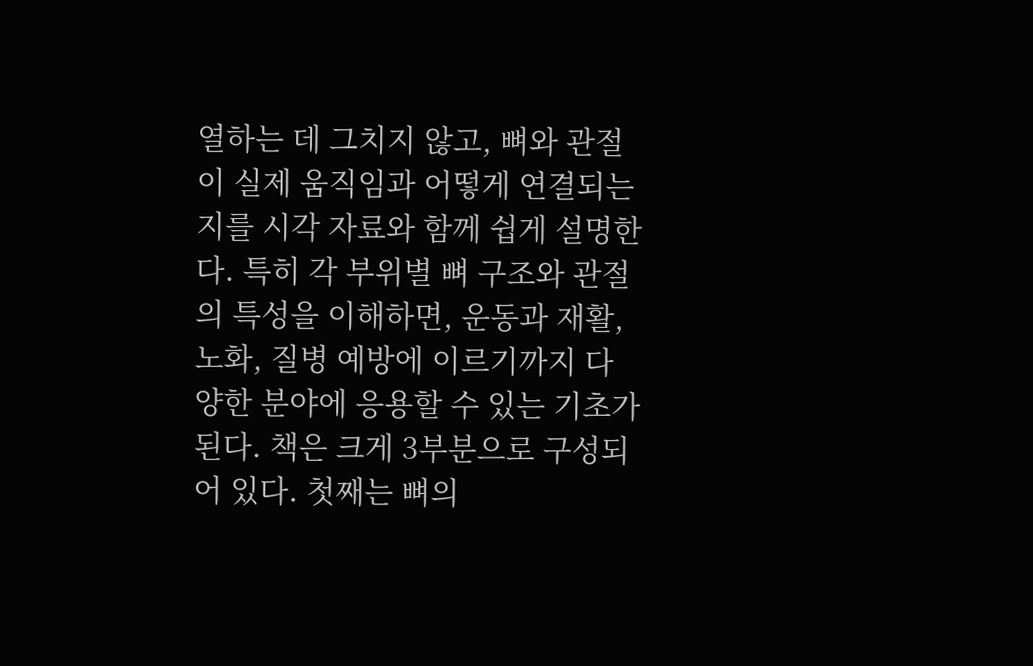열하는 데 그치지 않고, 뼈와 관절이 실제 움직임과 어떻게 연결되는지를 시각 자료와 함께 쉽게 설명한다. 특히 각 부위별 뼈 구조와 관절의 특성을 이해하면, 운동과 재활, 노화, 질병 예방에 이르기까지 다양한 분야에 응용할 수 있는 기초가 된다. 책은 크게 3부분으로 구성되어 있다. 첫째는 뼈의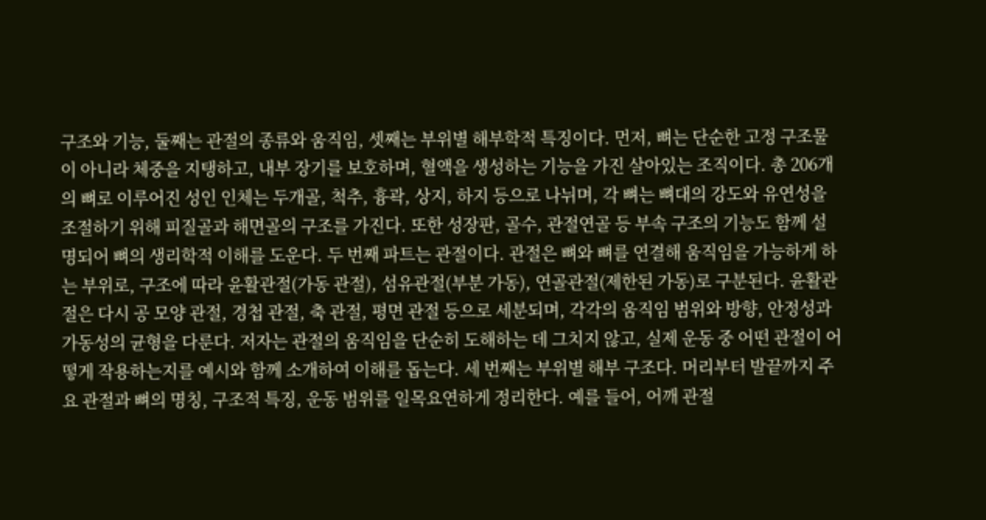구조와 기능, 둘째는 관절의 종류와 움직임, 셋째는 부위별 해부학적 특징이다. 먼저, 뼈는 단순한 고정 구조물이 아니라 체중을 지탱하고, 내부 장기를 보호하며, 혈액을 생성하는 기능을 가진 살아있는 조직이다. 총 206개의 뼈로 이루어진 성인 인체는 두개골, 척추, 흉곽, 상지, 하지 등으로 나뉘며, 각 뼈는 뼈대의 강도와 유연성을 조절하기 위해 피질골과 해면골의 구조를 가진다. 또한 성장판, 골수, 관절연골 등 부속 구조의 기능도 함께 설명되어 뼈의 생리학적 이해를 도운다. 두 번째 파트는 관절이다. 관절은 뼈와 뼈를 연결해 움직임을 가능하게 하는 부위로, 구조에 따라 윤활관절(가동 관절), 섬유관절(부분 가동), 연골관절(제한된 가동)로 구분된다. 윤활관절은 다시 공 모양 관절, 경첩 관절, 축 관절, 평면 관절 등으로 세분되며, 각각의 움직임 범위와 방향, 안정성과 가동성의 균형을 다룬다. 저자는 관절의 움직임을 단순히 도해하는 데 그치지 않고, 실제 운동 중 어떤 관절이 어떻게 작용하는지를 예시와 함께 소개하여 이해를 돕는다. 세 번째는 부위별 해부 구조다. 머리부터 발끝까지 주요 관절과 뼈의 명칭, 구조적 특징, 운동 범위를 일목요연하게 정리한다. 예를 들어, 어깨 관절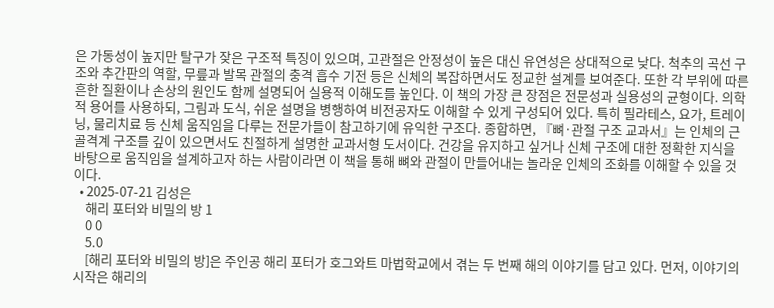은 가동성이 높지만 탈구가 잦은 구조적 특징이 있으며, 고관절은 안정성이 높은 대신 유연성은 상대적으로 낮다. 척추의 곡선 구조와 추간판의 역할, 무릎과 발목 관절의 충격 흡수 기전 등은 신체의 복잡하면서도 정교한 설계를 보여준다. 또한 각 부위에 따른 흔한 질환이나 손상의 원인도 함께 설명되어 실용적 이해도를 높인다. 이 책의 가장 큰 장점은 전문성과 실용성의 균형이다. 의학적 용어를 사용하되, 그림과 도식, 쉬운 설명을 병행하여 비전공자도 이해할 수 있게 구성되어 있다. 특히 필라테스, 요가, 트레이닝, 물리치료 등 신체 움직임을 다루는 전문가들이 참고하기에 유익한 구조다. 종합하면, 『뼈·관절 구조 교과서』는 인체의 근골격계 구조를 깊이 있으면서도 친절하게 설명한 교과서형 도서이다. 건강을 유지하고 싶거나 신체 구조에 대한 정확한 지식을 바탕으로 움직임을 설계하고자 하는 사람이라면 이 책을 통해 뼈와 관절이 만들어내는 놀라운 인체의 조화를 이해할 수 있을 것이다.
  • 2025-07-21 김성은
    해리 포터와 비밀의 방 1
    0 0
    5.0
    [해리 포터와 비밀의 방]은 주인공 해리 포터가 호그와트 마법학교에서 겪는 두 번째 해의 이야기를 담고 있다. 먼저, 이야기의 시작은 해리의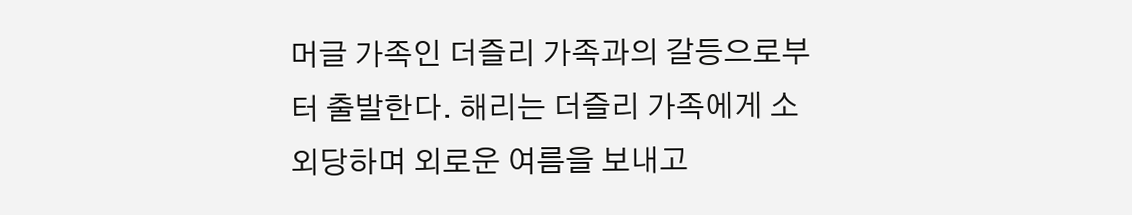머글 가족인 더즐리 가족과의 갈등으로부터 출발한다. 해리는 더즐리 가족에게 소외당하며 외로운 여름을 보내고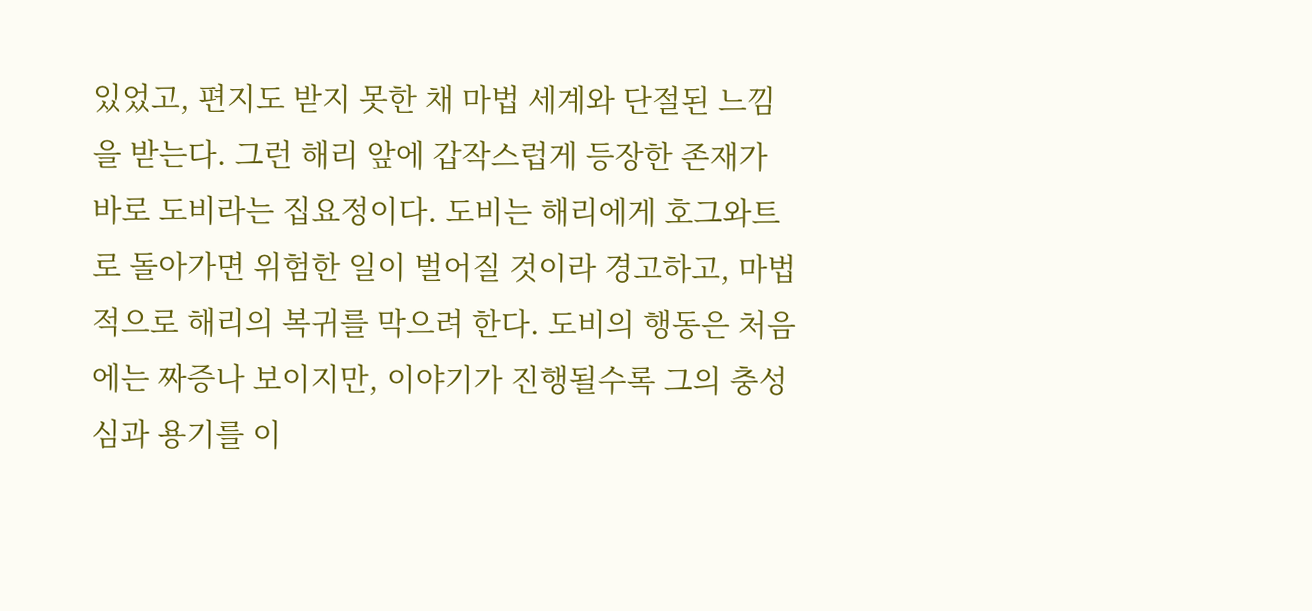있었고, 편지도 받지 못한 채 마법 세계와 단절된 느낌을 받는다. 그런 해리 앞에 갑작스럽게 등장한 존재가 바로 도비라는 집요정이다. 도비는 해리에게 호그와트로 돌아가면 위험한 일이 벌어질 것이라 경고하고, 마법적으로 해리의 복귀를 막으려 한다. 도비의 행동은 처음에는 짜증나 보이지만, 이야기가 진행될수록 그의 충성심과 용기를 이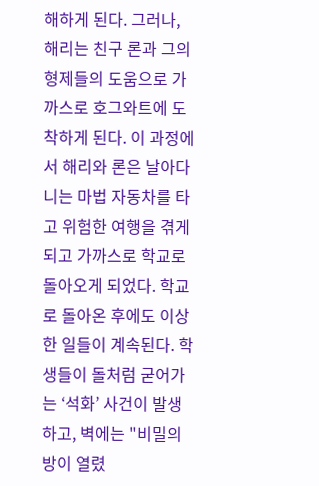해하게 된다. 그러나, 해리는 친구 론과 그의 형제들의 도움으로 가까스로 호그와트에 도착하게 된다. 이 과정에서 해리와 론은 날아다니는 마법 자동차를 타고 위험한 여행을 겪게되고 가까스로 학교로 돌아오게 되었다. 학교로 돌아온 후에도 이상한 일들이 계속된다. 학생들이 돌처럼 굳어가는 ‘석화’ 사건이 발생하고, 벽에는 "비밀의 방이 열렸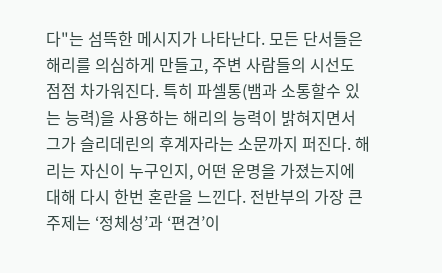다"는 섬뜩한 메시지가 나타난다. 모든 단서들은 해리를 의심하게 만들고, 주변 사람들의 시선도 점점 차가워진다. 특히 파셀통(뱀과 소통할수 있는 능력)을 사용하는 해리의 능력이 밝혀지면서 그가 슬리데린의 후계자라는 소문까지 퍼진다. 해리는 자신이 누구인지, 어떤 운명을 가졌는지에 대해 다시 한번 혼란을 느낀다. 전반부의 가장 큰 주제는 ‘정체성’과 ‘편견’이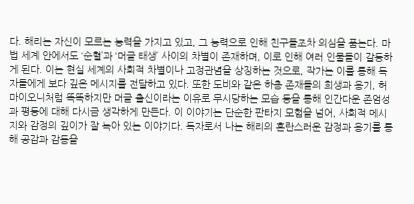다. 해리는 자신이 모르는 능력을 가지고 있고, 그 능력으로 인해 친구들조차 의심을 품는다. 마법 세계 안에서도 ‘순혈’과 ‘머글 태생’ 사이의 차별이 존재하며, 이로 인해 여러 인물들이 갈등하게 된다. 이는 현실 세계의 사회적 차별이나 고정관념을 상징하는 것으로, 작가는 이를 통해 독자들에게 보다 깊은 메시지를 전달하고 있다. 또한 도비와 같은 하층 존재들의 희생과 용기, 허마이오니처럼 똑똑하지만 머글 출신이라는 이유로 무시당하는 모습 등을 통해 인간다운 존엄성과 평등에 대해 다시금 생각하게 만든다. 이 이야기는 단순한 판타지 모험을 넘어, 사회적 메시지와 감정의 깊이가 잘 녹아 있는 이야기다. 독자로서 나는 해리의 혼란스러운 감정과 용기를 통해 공감과 감동을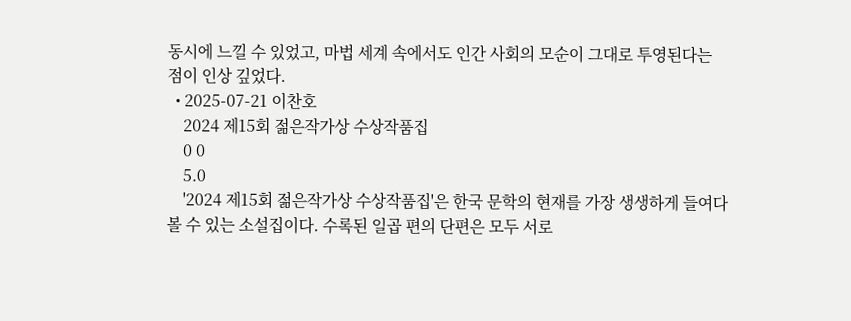동시에 느낄 수 있었고, 마법 세계 속에서도 인간 사회의 모순이 그대로 투영된다는 점이 인상 깊었다.
  • 2025-07-21 이찬호
    2024 제15회 젊은작가상 수상작품집
    0 0
    5.0
    '2024 제15회 젊은작가상 수상작품집'은 한국 문학의 현재를 가장 생생하게 들여다볼 수 있는 소설집이다. 수록된 일곱 편의 단편은 모두 서로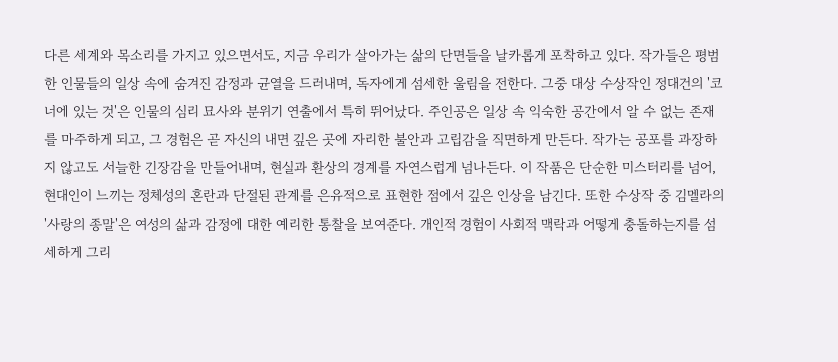다른 세계와 목소리를 가지고 있으면서도, 지금 우리가 살아가는 삶의 단면들을 날카롭게 포착하고 있다. 작가들은 평범한 인물들의 일상 속에 숨겨진 감정과 균열을 드러내며, 독자에게 섬세한 울림을 전한다. 그중 대상 수상작인 정대건의 '코너에 있는 것'은 인물의 심리 묘사와 분위기 연출에서 특히 뛰어났다. 주인공은 일상 속 익숙한 공간에서 알 수 없는 존재를 마주하게 되고, 그 경험은 곧 자신의 내면 깊은 곳에 자리한 불안과 고립감을 직면하게 만든다. 작가는 공포를 과장하지 않고도 서늘한 긴장감을 만들어내며, 현실과 환상의 경계를 자연스럽게 넘나든다. 이 작품은 단순한 미스터리를 넘어, 현대인이 느끼는 정체성의 혼란과 단절된 관계를 은유적으로 표현한 점에서 깊은 인상을 남긴다. 또한 수상작 중 김멜라의 '사랑의 종말'은 여성의 삶과 감정에 대한 예리한 통찰을 보여준다. 개인적 경험이 사회적 맥락과 어떻게 충돌하는지를 섬세하게 그리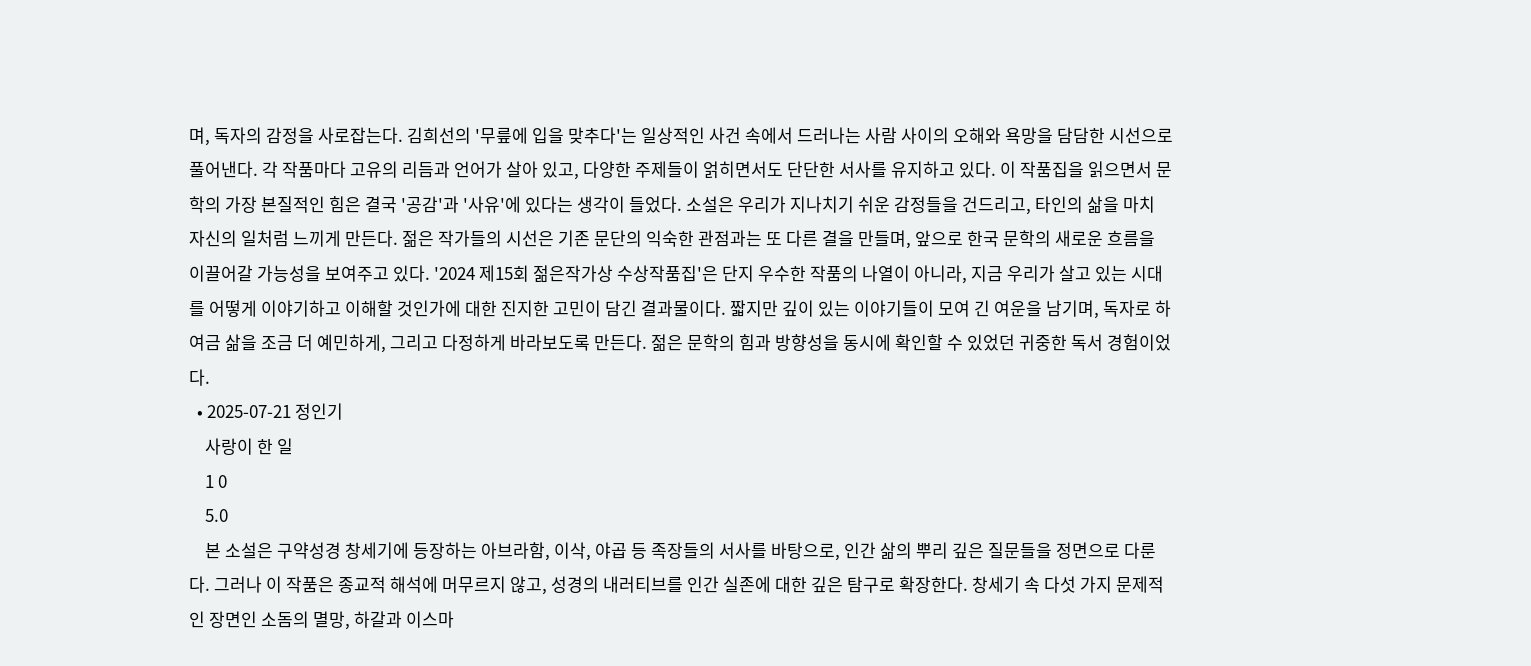며, 독자의 감정을 사로잡는다. 김희선의 '무릎에 입을 맞추다'는 일상적인 사건 속에서 드러나는 사람 사이의 오해와 욕망을 담담한 시선으로 풀어낸다. 각 작품마다 고유의 리듬과 언어가 살아 있고, 다양한 주제들이 얽히면서도 단단한 서사를 유지하고 있다. 이 작품집을 읽으면서 문학의 가장 본질적인 힘은 결국 '공감'과 '사유'에 있다는 생각이 들었다. 소설은 우리가 지나치기 쉬운 감정들을 건드리고, 타인의 삶을 마치 자신의 일처럼 느끼게 만든다. 젊은 작가들의 시선은 기존 문단의 익숙한 관점과는 또 다른 결을 만들며, 앞으로 한국 문학의 새로운 흐름을 이끌어갈 가능성을 보여주고 있다. '2024 제15회 젊은작가상 수상작품집'은 단지 우수한 작품의 나열이 아니라, 지금 우리가 살고 있는 시대를 어떻게 이야기하고 이해할 것인가에 대한 진지한 고민이 담긴 결과물이다. 짧지만 깊이 있는 이야기들이 모여 긴 여운을 남기며, 독자로 하여금 삶을 조금 더 예민하게, 그리고 다정하게 바라보도록 만든다. 젊은 문학의 힘과 방향성을 동시에 확인할 수 있었던 귀중한 독서 경험이었다.
  • 2025-07-21 정인기
    사랑이 한 일
    1 0
    5.0
    본 소설은 구약성경 창세기에 등장하는 아브라함, 이삭, 야곱 등 족장들의 서사를 바탕으로, 인간 삶의 뿌리 깊은 질문들을 정면으로 다룬다. 그러나 이 작품은 종교적 해석에 머무르지 않고, 성경의 내러티브를 인간 실존에 대한 깊은 탐구로 확장한다. 창세기 속 다섯 가지 문제적인 장면인 소돔의 멸망, 하갈과 이스마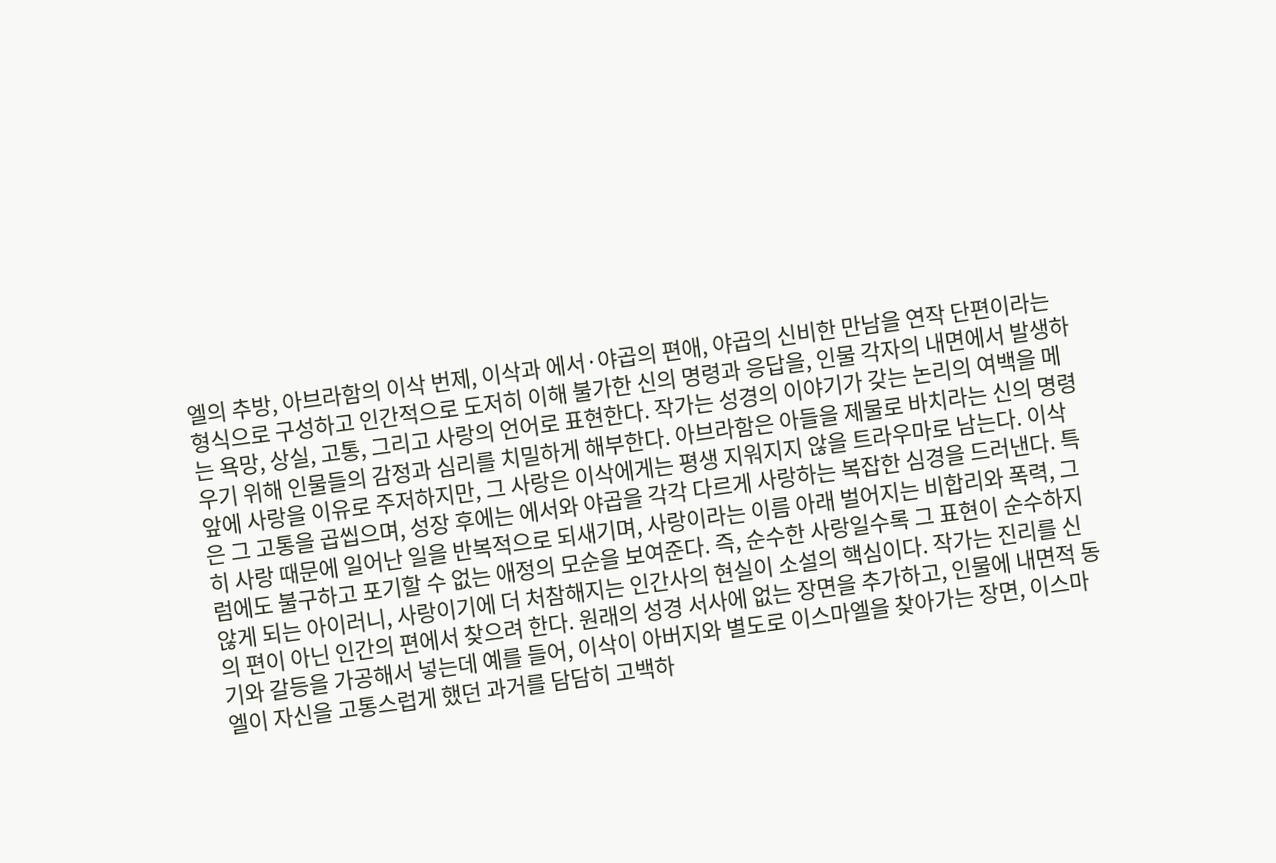엘의 추방, 아브라함의 이삭 번제, 이삭과 에서·야곱의 편애, 야곱의 신비한 만남을 연작 단편이라는 형식으로 구성하고 인간적으로 도저히 이해 불가한 신의 명령과 응답을, 인물 각자의 내면에서 발생하는 욕망, 상실, 고통, 그리고 사랑의 언어로 표현한다. 작가는 성경의 이야기가 갖는 논리의 여백을 메우기 위해 인물들의 감정과 심리를 치밀하게 해부한다. 아브라함은 아들을 제물로 바치라는 신의 명령 앞에 사랑을 이유로 주저하지만, 그 사랑은 이삭에게는 평생 지워지지 않을 트라우마로 남는다. 이삭은 그 고통을 곱씹으며, 성장 후에는 에서와 야곱을 각각 다르게 사랑하는 복잡한 심경을 드러낸다. 특히 사랑 때문에 일어난 일을 반복적으로 되새기며, 사랑이라는 이름 아래 벌어지는 비합리와 폭력, 그럼에도 불구하고 포기할 수 없는 애정의 모순을 보여준다. 즉, 순수한 사랑일수록 그 표현이 순수하지 않게 되는 아이러니, 사랑이기에 더 처참해지는 인간사의 현실이 소설의 핵심이다. 작가는 진리를 신의 편이 아닌 인간의 편에서 찾으려 한다. 원래의 성경 서사에 없는 장면을 추가하고, 인물에 내면적 동기와 갈등을 가공해서 넣는데 예를 들어, 이삭이 아버지와 별도로 이스마엘을 찾아가는 장면, 이스마엘이 자신을 고통스럽게 했던 과거를 담담히 고백하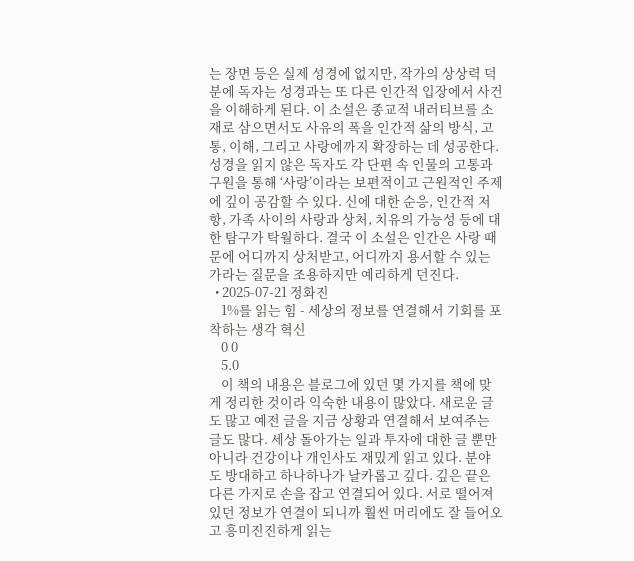는 장면 등은 실제 성경에 없지만, 작가의 상상력 덕분에 독자는 성경과는 또 다른 인간적 입장에서 사건을 이해하게 된다. 이 소설은 종교적 내러티브를 소재로 삼으면서도 사유의 폭을 인간적 삶의 방식, 고통, 이해, 그리고 사랑에까지 확장하는 데 성공한다. 성경을 읽지 않은 독자도 각 단편 속 인물의 고통과 구원을 통해 ‘사랑’이라는 보편적이고 근원적인 주제에 깊이 공감할 수 있다. 신에 대한 순응, 인간적 저항, 가족 사이의 사랑과 상처, 치유의 가능성 등에 대한 탐구가 탁월하다. 결국 이 소설은 인간은 사랑 때문에 어디까지 상처받고, 어디까지 용서할 수 있는가라는 질문을 조용하지만 예리하게 던진다.
  • 2025-07-21 정화진
    1%를 읽는 힘 - 세상의 정보를 연결해서 기회를 포착하는 생각 혁신
    0 0
    5.0
    이 책의 내용은 블로그에 있던 몇 가지를 책에 맞게 정리한 것이라 익숙한 내용이 많았다. 새로운 글도 많고 예전 글을 지금 상황과 연결해서 보여주는 글도 많다. 세상 돌아가는 일과 투자에 대한 글 뿐만 아니라 건강이나 개인사도 재밌게 읽고 있다. 분야도 방대하고 하나하나가 날카롭고 깊다. 깊은 끝은 다른 가지로 손을 잡고 연결되어 있다. 서로 떨어져 있던 정보가 연결이 되니까 훨씬 머리에도 잘 들어오고 흥미진진하게 읽는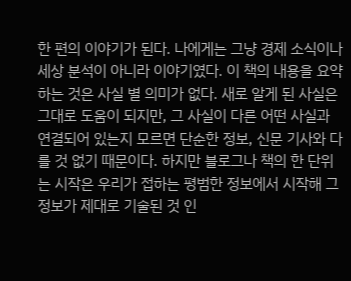한 편의 이야기가 된다. 나에게는 그냥 경제 소식이나 세상 분석이 아니라 이야기였다. 이 책의 내용을 요약하는 것은 사실 별 의미가 없다. 새로 알게 된 사실은 그대로 도움이 되지만, 그 사실이 다른 어떤 사실과 연결되어 있는지 모르면 단순한 정보, 신문 기사와 다를 것 없기 때문이다. 하지만 블로그나 책의 한 단위는 시작은 우리가 접하는 평범한 정보에서 시작해 그 정보가 제대로 기술된 것 인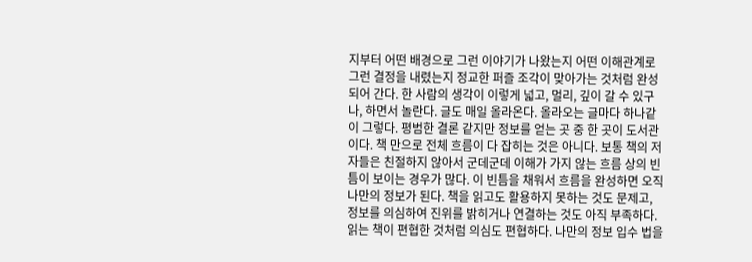지부터 어떤 배경으로 그런 이야기가 나왔는지 어떤 이해관계로 그런 결정을 내렸는지 정교한 퍼즐 조각이 맞아가는 것처럼 완성되어 간다. 한 사람의 생각이 이렇게 넓고, 멀리, 깊이 갈 수 있구나, 하면서 놀란다. 글도 매일 올라온다. 올라오는 글마다 하나같이 그렇다. 평범한 결론 같지만 정보를 얻는 곳 중 한 곳이 도서관이다. 책 만으로 전체 흐름이 다 잡히는 것은 아니다. 보통 책의 저자들은 친절하지 않아서 군데군데 이해가 가지 않는 흐름 상의 빈틈이 보이는 경우가 많다. 이 빈틈을 채워서 흐름을 완성하면 오직 나만의 정보가 된다. 책을 읽고도 활용하지 못하는 것도 문제고, 정보를 의심하여 진위를 밝히거나 연결하는 것도 아직 부족하다. 읽는 책이 편협한 것처럼 의심도 편협하다. 나만의 정보 입수 법을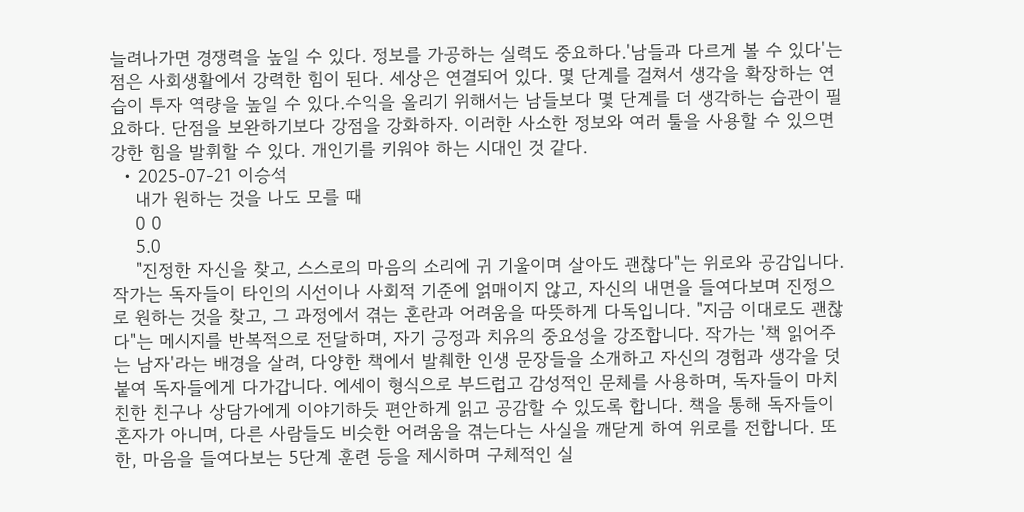늘려나가면 경쟁력을 높일 수 있다. 정보를 가공하는 실력도 중요하다.'남들과 다르게 볼 수 있다'는 점은 사회생활에서 강력한 힘이 된다. 세상은 연결되어 있다. 몇 단계를 걸쳐서 생각을 확장하는 연습이 투자 역량을 높일 수 있다.수익을 올리기 위해서는 남들보다 몇 단계를 더 생각하는 습관이 필요하다. 단점을 보완하기보다 강점을 강화하자. 이러한 사소한 정보와 여러 툴을 사용할 수 있으면 강한 힘을 발휘할 수 있다. 개인기를 키워야 하는 시대인 것 같다.
  • 2025-07-21 이승석
    내가 원하는 것을 나도 모를 때
    0 0
    5.0
    "진정한 자신을 찾고, 스스로의 마음의 소리에 귀 기울이며 살아도 괜찮다"는 위로와 공감입니다. 작가는 독자들이 타인의 시선이나 사회적 기준에 얽매이지 않고, 자신의 내면을 들여다보며 진정으로 원하는 것을 찾고, 그 과정에서 겪는 혼란과 어려움을 따뜻하게 다독입니다. "지금 이대로도 괜찮다"는 메시지를 반복적으로 전달하며, 자기 긍정과 치유의 중요성을 강조합니다. 작가는 '책 읽어주는 남자'라는 배경을 살려, 다양한 책에서 발췌한 인생 문장들을 소개하고 자신의 경험과 생각을 덧붙여 독자들에게 다가갑니다. 에세이 형식으로 부드럽고 감성적인 문체를 사용하며, 독자들이 마치 친한 친구나 상담가에게 이야기하듯 편안하게 읽고 공감할 수 있도록 합니다. 책을 통해 독자들이 혼자가 아니며, 다른 사람들도 비슷한 어려움을 겪는다는 사실을 깨닫게 하여 위로를 전합니다. 또한, 마음을 들여다보는 5단계 훈련 등을 제시하며 구체적인 실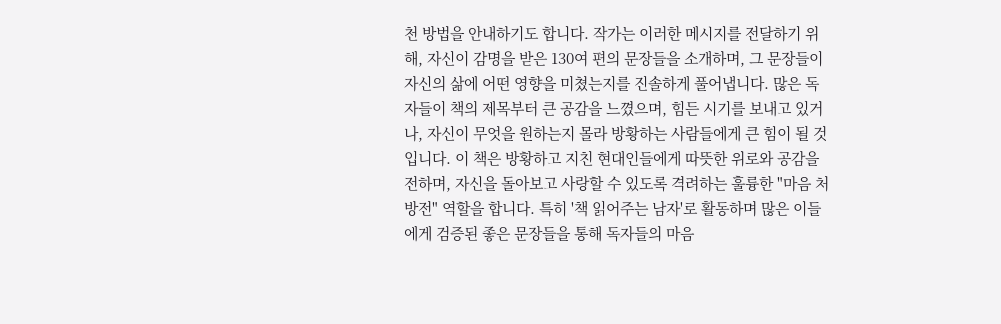천 방법을 안내하기도 합니다. 작가는 이러한 메시지를 전달하기 위해, 자신이 감명을 받은 130여 편의 문장들을 소개하며, 그 문장들이 자신의 삶에 어떤 영향을 미쳤는지를 진솔하게 풀어냅니다. 많은 독자들이 책의 제목부터 큰 공감을 느꼈으며, 힘든 시기를 보내고 있거나, 자신이 무엇을 원하는지 몰라 방황하는 사람들에게 큰 힘이 될 것입니다. 이 책은 방황하고 지친 현대인들에게 따뜻한 위로와 공감을 전하며, 자신을 돌아보고 사랑할 수 있도록 격려하는 훌륭한 "마음 처방전" 역할을 합니다. 특히 '책 읽어주는 남자'로 활동하며 많은 이들에게 검증된 좋은 문장들을 통해 독자들의 마음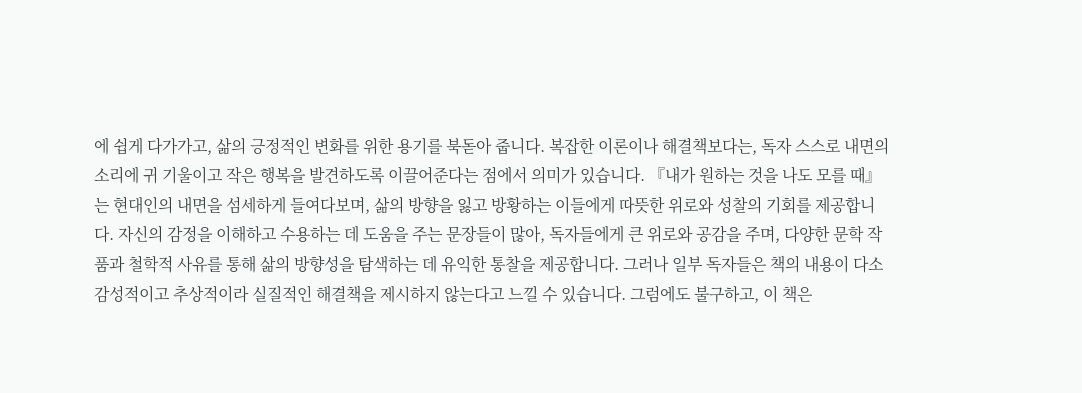에 쉽게 다가가고, 삶의 긍정적인 변화를 위한 용기를 북돋아 줍니다. 복잡한 이론이나 해결책보다는, 독자 스스로 내면의 소리에 귀 기울이고 작은 행복을 발견하도록 이끌어준다는 점에서 의미가 있습니다. 『내가 원하는 것을 나도 모를 때』는 현대인의 내면을 섬세하게 들여다보며, 삶의 방향을 잃고 방황하는 이들에게 따뜻한 위로와 성찰의 기회를 제공합니다. 자신의 감정을 이해하고 수용하는 데 도움을 주는 문장들이 많아, 독자들에게 큰 위로와 공감을 주며, 다양한 문학 작품과 철학적 사유를 통해 삶의 방향성을 탐색하는 데 유익한 통찰을 제공합니다. 그러나 일부 독자들은 책의 내용이 다소 감성적이고 추상적이라 실질적인 해결책을 제시하지 않는다고 느낄 수 있습니다. 그럼에도 불구하고, 이 책은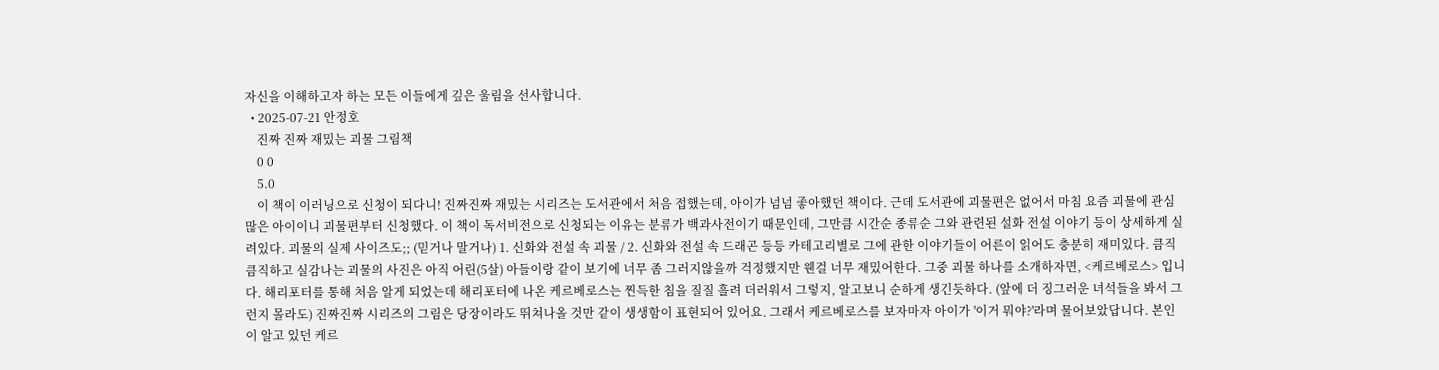자신을 이해하고자 하는 모든 이들에게 깊은 울림을 선사합니다.
  • 2025-07-21 안정호
    진짜 진짜 재밌는 괴물 그림책
    0 0
    5.0
    이 책이 이러닝으로 신청이 되다니! 진짜진짜 재밌는 시리즈는 도서관에서 처음 접했는데, 아이가 넘넘 좋아했던 책이다. 근데 도서관에 괴물편은 없어서 마침 요즘 괴물에 관심많은 아이이니 괴물편부터 신청했다. 이 책이 독서비전으로 신청되는 이유는 분류가 백과사전이기 때문인데, 그만큼 시간순 종류순 그와 관련된 설화 전설 이야기 등이 상세하게 실려있다. 괴물의 실제 사이즈도;; (믿거나 말거나) 1. 신화와 전설 속 괴물 / 2. 신화와 전설 속 드래곤 등등 카테고리별로 그에 관한 이야기들이 어른이 읽어도 충분히 재미있다. 큼직큼직하고 실감나는 괴물의 사진은 아직 어린(5살) 아들이랑 같이 보기에 너무 좀 그러지않을까 걱정했지만 웬걸 너무 재밌어한다. 그중 괴물 하나를 소개하자면, <케르베로스> 입니다. 해리포터를 통해 처음 알게 되었는데 해리포터에 나온 케르베로스는 찐득한 침을 질질 흘려 더러워서 그렇지, 알고보니 순하게 생긴듯하다. (앞에 더 징그러운 녀석들을 봐서 그런지 몰라도) 진짜진짜 시리즈의 그림은 당장이라도 뛰쳐나올 것만 같이 생생함이 표현되어 있어요. 그래서 케르베로스를 보자마자 아이가 '이거 뭐야?'라며 물어보았답니다. 본인이 알고 있던 케르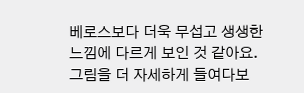베로스보다 더욱 무섭고 생생한 느낌에 다르게 보인 것 같아요. 그림을 더 자세하게 들여다보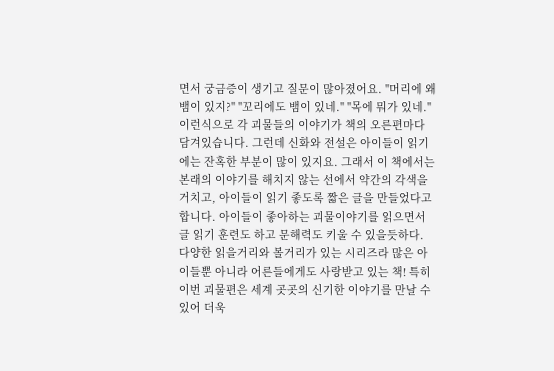면서 궁금증이 생기고 질문이 많아졌어요. "머리에 왜 뱀이 있지?" "꼬리에도 뱀이 있네." "목에 뭐가 있네." 이런식으로 각 괴물들의 이야기가 책의 오른편마다 담겨있습니다. 그런데 신화와 전설은 아이들이 읽기에는 잔혹한 부분이 많이 있지요. 그래서 이 책에서는 본래의 이야기를 해치지 않는 선에서 약간의 각색을 거치고, 아이들이 읽기 좋도록 짧은 글을 만들었다고 합니다. 아이들이 좋아하는 괴물이야기를 읽으면서 글 읽기 훈련도 하고 문해력도 키울 수 있을듯하다. 다양한 읽을거리와 볼거리가 있는 시리즈라 많은 아이들뿐 아니라 어른들에게도 사랑받고 있는 책! 특히 이번 괴물편은 세계 곳곳의 신기한 이야기를 만날 수 있어 더욱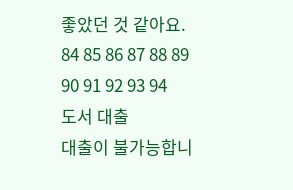좋았던 것 같아요.
84 85 86 87 88 89 90 91 92 93 94
도서 대출
대출이 불가능합니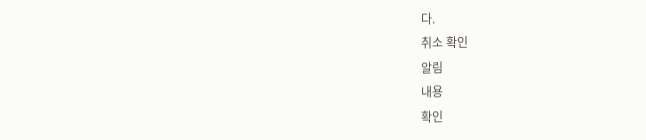다.
취소 확인
알림
내용
확인